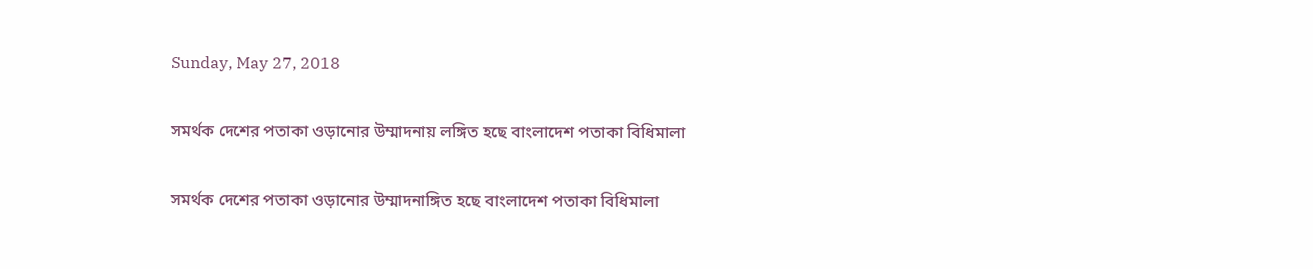Sunday, May 27, 2018

সমর্থক দেশের পতাকা ওড়ানোর উম্মাদনায় লঙ্গিত হছে বাংলাদেশ পতাকা বিধিমালা

সমর্থক দেশের পতাকা ওড়ানোর উম্মাদনাঙ্গিত হছে বাংলাদেশ পতাকা বিধিমালা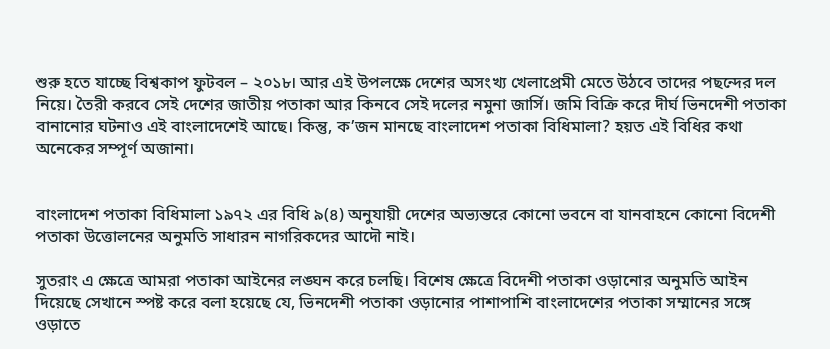শুরু হতে যাচ্ছে বিশ্বকাপ ফুটবল – ২০১৮। আর এই উপলক্ষে দেশের অসংখ্য খেলাপ্রেমী মেতে উঠবে তাদের পছন্দের দল নিয়ে। তৈরী করবে সেই দেশের জাতীয় পতাকা আর কিনবে সেই দলের নমুনা জার্সি। জমি বিক্রি করে দীর্ঘ ভিনদেশী পতাকা বানানোর ঘটনাও এই বাংলাদেশেই আছে। কিন্তু, ক’জন মানছে বাংলাদেশ পতাকা বিধিমালা? হয়ত এই বিধির কথা অনেকের সম্পূর্ণ অজানা।


বাংলাদেশ পতাকা বিধিমালা ১৯৭২ এর বিধি ৯(৪) অনুযায়ী দেশের অভ্যন্তরে কোনো ভবনে বা যানবাহনে কোনো বিদেশী পতাকা উত্তোলনের অনুমতি সাধারন নাগরিকদের আদৌ নাই।

সুতরাং এ ক্ষেত্রে আমরা পতাকা আইনের লঙ্ঘন করে চলছি। বিশেষ ক্ষেত্রে বিদেশী পতাকা ওড়ানোর অনুমতি আইন দিয়েছে সেখানে স্পষ্ট করে বলা হয়েছে যে, ভিনদেশী পতাকা ওড়ানোর পাশাপাশি বাংলাদেশের পতাকা সম্মানের সঙ্গে ওড়াতে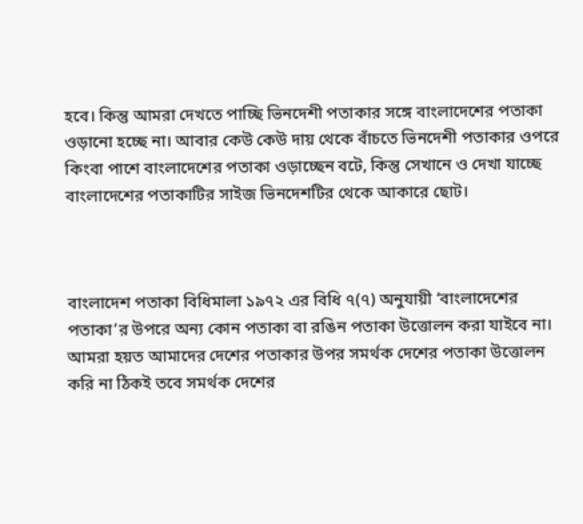হবে। কিন্তু আমরা দেখতে পাচ্ছি ভিনদেশী পতাকার সঙ্গে বাংলাদেশের পতাকা ওড়ানো হচ্ছে না। আবার কেউ কেউ দায় থেকে বাঁচতে ভিনদেশী পতাকার ওপরে কিংবা পাশে বাংলাদেশের পতাকা ওড়াচ্ছেন বটে, কিন্তু সেখানে ও দেখা যাচ্ছে বাংলাদেশের পতাকাটির সাইজ ভিনদেশটির থেকে আকারে ছোট।



বাংলাদেশ পতাকা বিধিমালা ১৯৭২ এর বিধি ৭(৭) অনুযায়ী ‘বাংলাদেশের পতাকা’র উপরে অন্য কোন পতাকা বা রঙিন পতাকা উত্তোলন করা যাইবে না। আমরা হয়ত আমাদের দেশের পতাকার উপর সমর্থক দেশের পতাকা উত্তোলন করি না ঠিকই তবে সমর্থক দেশের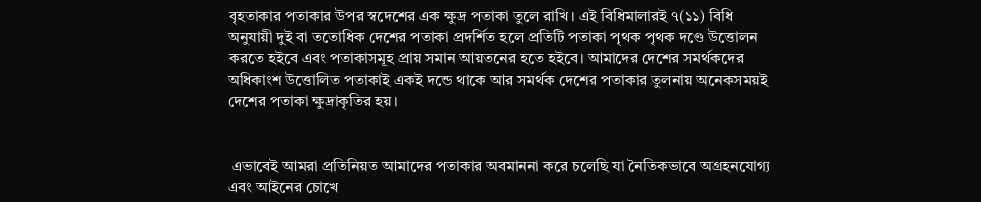বৃহতাকার পতাকার উপর স্বদেশের এক ক্ষুদ্র পতাকা তুলে রাখি। এই বিধিমালারই ৭(১১) বিধি অনুযায়ী দুই বা ততোধিক দেশের পতাকা প্রদর্শিত হলে প্রতিটি পতাকা পৃথক পৃথক দণ্ডে উত্তোলন করতে হইবে এবং পতাকাসমূহ প্রায় সমান আয়তনের হতে হইবে। আমাদের দেশের সমর্থকদের অধিকাংশ উত্তোলিত পতাকাই একই দন্ডে থাকে আর সমর্থক দেশের পতাকার তুলনায় অনেকসময়ই দেশের পতাকা ক্ষুদ্রাকৃতির হয়।


 এভাবেই আমরা প্রতিনিয়ত আমাদের পতাকার অবমাননা করে চলেছি যা নৈতিকভাবে অগ্রহনযোগ্য এবং আইনের চোখে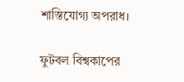শাস্তিযোগ্য অপরাধ।

ফুটবল বিশ্বকাপের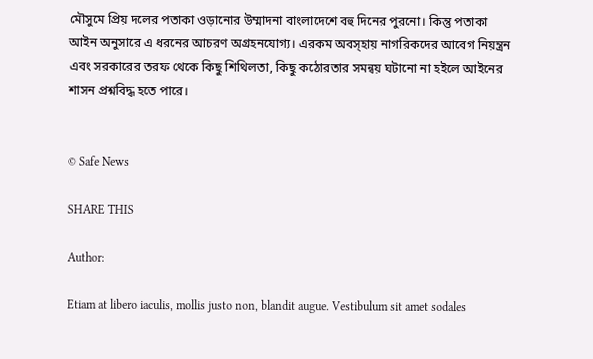মৌসুমে প্রিয় দলের পতাকা ওড়ানোর উম্মাদনা বাংলাদেশে বহু দিনের পুরনো। কিন্তু পতাকা আইন অনুসারে এ ধরনের আচরণ অগ্রহনযোগ্য। এরকম অবস্হায় নাগরিকদের আবেগ নিয়ন্ত্রন এবং সরকারের তরফ থেকে কিছু শিথিলতা, কিছু কঠোরতার সমন্বয় ঘটানো না হইলে আইনের শাসন প্রশ্নবিদ্ধ হতে পারে।


© Safe News

SHARE THIS

Author:

Etiam at libero iaculis, mollis justo non, blandit augue. Vestibulum sit amet sodales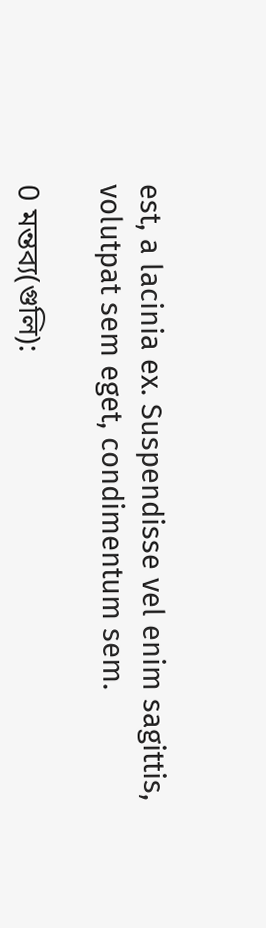est, a lacinia ex. Suspendisse vel enim sagittis, volutpat sem eget, condimentum sem.

0 মন্তব্য(গুলি):